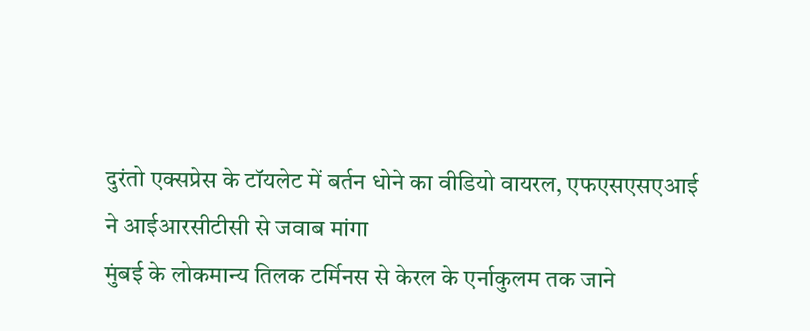दुरंतो एक्सप्रेस के टॉयलेट में बर्तन धोने का वीडियो वायरल, एफएसएसएआई ने आईआरसीटीसी से जवाब मांगा
मुंबई के लोकमान्य तिलक टर्मिनस से केरल के एर्नाकुलम तक जाने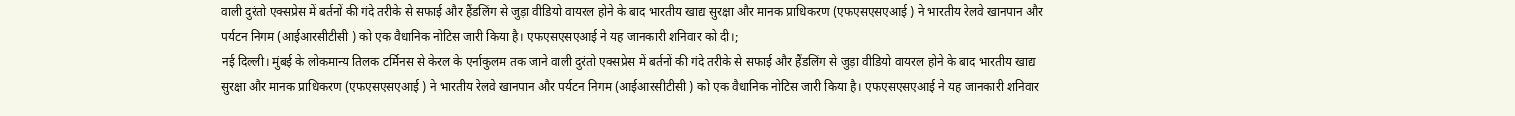वाली दुरंतो एक्सप्रेस में बर्तनों की गंदे तरीके से सफाई और हैंडलिंग से जुड़ा वीडियो वायरल होने के बाद भारतीय खाद्य सुरक्षा और मानक प्राधिकरण (एफएसएसएआई ) ने भारतीय रेलवे खानपान और पर्यटन निगम (आईआरसीटीसी ) को एक वैधानिक नोटिस जारी किया है। एफएसएसएआई ने यह जानकारी शनिवार को दी।;
नई दिल्ली। मुंबई के लोकमान्य तिलक टर्मिनस से केरल के एर्नाकुलम तक जाने वाली दुरंतो एक्सप्रेस में बर्तनों की गंदे तरीके से सफाई और हैंडलिंग से जुड़ा वीडियो वायरल होने के बाद भारतीय खाद्य सुरक्षा और मानक प्राधिकरण (एफएसएसएआई ) ने भारतीय रेलवे खानपान और पर्यटन निगम (आईआरसीटीसी ) को एक वैधानिक नोटिस जारी किया है। एफएसएसएआई ने यह जानकारी शनिवार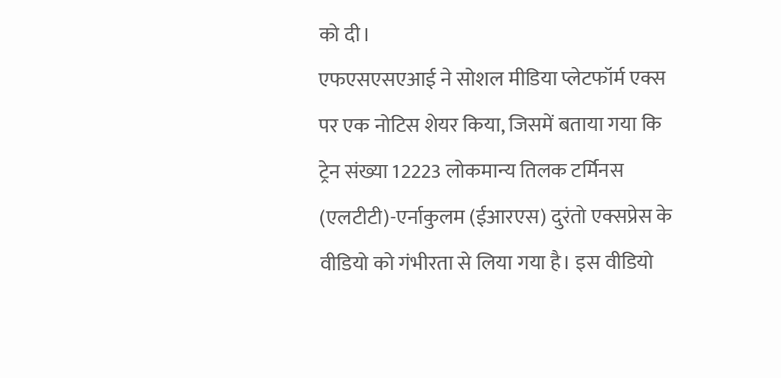को दी।
एफएसएसएआई ने सोशल मीडिया प्लेटफॉर्म एक्स पर एक नोटिस शेयर किया, जिसमें बताया गया कि ट्रेन संख्या 12223 लोकमान्य तिलक टर्मिनस (एलटीटी)-एर्नाकुलम (ईआरएस) दुरंतो एक्सप्रेस के वीडियो को गंभीरता से लिया गया है। इस वीडियो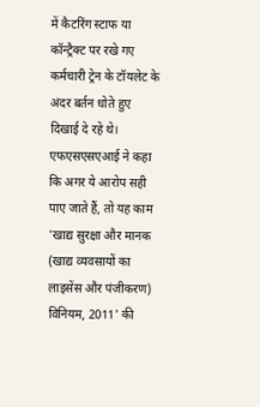में कैटरिंग स्टाफ या कॉन्ट्रैक्ट पर रखे गए कर्मचारी ट्रेन के टॉयलेट के अंदर बर्तन धोते हुए दिखाई दे रहे थे।
एफएसएसएआई ने कहा कि अगर ये आरोप सही पाए जाते हैं, तो यह काम 'खाद्य सुरक्षा और मानक (खाद्य व्यवसायों का लाइसेंस और पंजीकरण) विनियम, 2011' की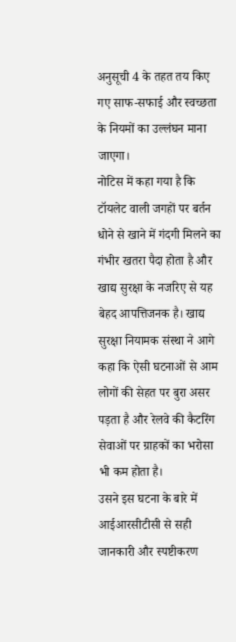अनुसूची 4 के तहत तय किए गए साफ-सफाई और स्वच्छता के नियमों का उल्लंघन माना जाएगा।
नोटिस में कहा गया है कि टॉयलेट वाली जगहों पर बर्तन धोने से खाने में गंदगी मिलने का गंभीर खतरा पैदा होता है और खाद्य सुरक्षा के नजरिए से यह बेहद आपत्तिजनक है। खाद्य सुरक्षा नियामक संस्था ने आगे कहा कि ऐसी घटनाओं से आम लोगों की सेहत पर बुरा असर पड़ता है और रेलवे की कैटरिंग सेवाओं पर ग्राहकों का भरोसा भी कम होता है।
उसने इस घटना के बारे में आईआरसीटीसी से सही जानकारी और स्पष्टीकरण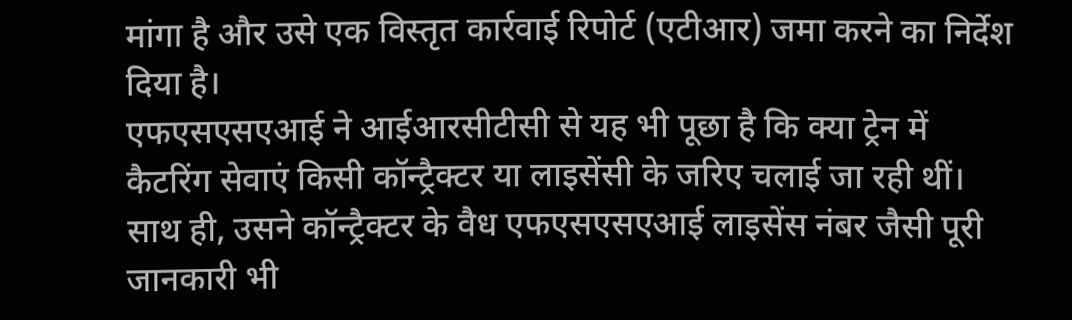मांगा है और उसे एक विस्तृत कार्रवाई रिपोर्ट (एटीआर) जमा करने का निर्देश दिया है।
एफएसएसएआई ने आईआरसीटीसी से यह भी पूछा है कि क्या ट्रेन में कैटरिंग सेवाएं किसी कॉन्ट्रैक्टर या लाइसेंसी के जरिए चलाई जा रही थीं। साथ ही, उसने कॉन्ट्रैक्टर के वैध एफएसएसएआई लाइसेंस नंबर जैसी पूरी जानकारी भी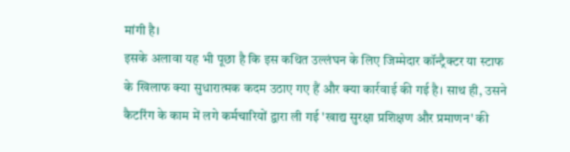मांगी है।
इसके अलावा यह भी पूछा है कि इस कथित उल्लंघन के लिए जिम्मेदार कॉन्ट्रैक्टर या स्टाफ के खिलाफ क्या सुधारात्मक कदम उठाए गए हैं और क्या कार्रवाई की गई है। साथ ही, उसने कैटरिंग के काम में लगे कर्मचारियों द्वारा ली गई 'खाद्य सुरक्षा प्रशिक्षण और प्रमाणन' की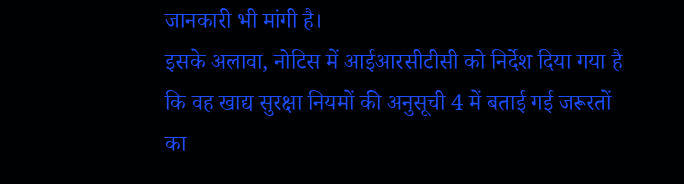जानकारी भी मांगी है।
इसके अलावा, नोटिस में आईआरसीटीसी को निर्देश दिया गया है कि वह खाद्य सुरक्षा नियमों की अनुसूची 4 में बताई गई जरूरतों का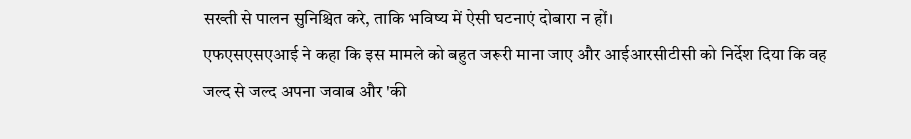सख्ती से पालन सुनिश्चित करे, ताकि भविष्य में ऐसी घटनाएं दोबारा न हों।
एफएसएसएआई ने कहा कि इस मामले को बहुत जरूरी माना जाए और आईआरसीटीसी को निर्देश दिया कि वह जल्द से जल्द अपना जवाब और 'की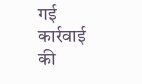गई कार्रवाई की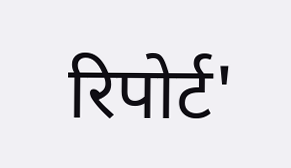रिपोर्ट'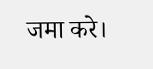जमा करे।